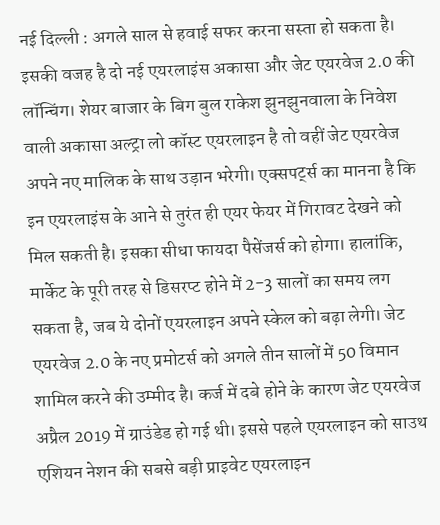नई दिल्ली : अगले साल से हवाई सफर करना सस्ता हो सकता है। इसकी वजह है दो नई एयरलाइंस अकासा और जेट एयरवेज 2.0 की लॉन्चिंग। शेयर बाजार के बिग बुल राकेश झुनझुनवाला के निवेश वाली अकासा अल्ट्रा लो कॉस्ट एयरलाइन है तो वहीं जेट एयरवेज अपने नए मालिक के साथ उड़ान भरेगी। एक्सपर्ट्स का मानना है कि इन एयरलाइंस के आने से तुरंत ही एयर फेयर में गिरावट देखने को मिल सकती है। इसका सीधा फायदा पैसेंजर्स को होगा। हालांकि, मार्केट के पूरी तरह से डिसरप्ट होने में 2-3 सालों का समय लग सकता है, जब ये दोनों एयरलाइन अपने स्केल को बढ़ा लेगी। जेट एयरवेज 2.0 के नए प्रमोटर्स को अगले तीन सालों में 50 विमान शामिल करने की उम्मीद है। कर्ज में दबे होने के कारण जेट एयरवेज अप्रैल 2019 में ग्राउंडेड हो गई थी। इससे पहले एयरलाइन को साउथ एशियन नेशन की सबसे बड़ी प्राइवेट एयरलाइन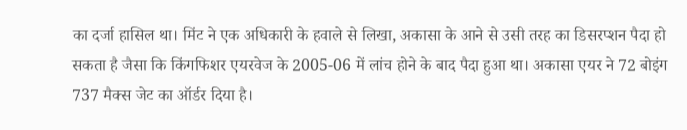का दर्जा हासिल था। मिंट ने एक अधिकारी के हवाले से लिखा, अकासा के आने से उसी तरह का डिसरप्शन पैदा हो सकता है जैसा कि किंगफिशर एयरवेज के 2005-06 में लांच होने के बाद पैदा हुआ था। अकासा एयर ने 72 बोइंग 737 मैक्स जेट का ऑर्डर दिया है।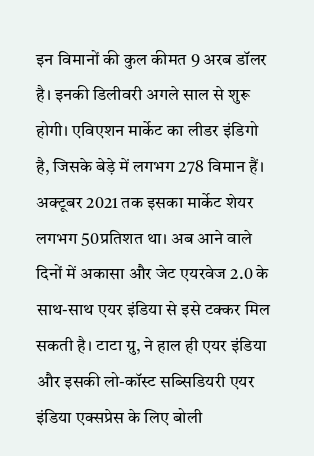इन विमानों की कुल कीमत 9 अरब डॉलर है। इनकी डिलीवरी अगले साल से शुरू होगी। एविएशन मार्केट का लीडर इंडिगो है, जिसके बेड़े में लगभग 278 विमान हैं। अक्टूबर 2021 तक इसका मार्केट शेयर लगभग 50प्रतिशत था। अब आने वाले दिनों में अकासा और जेट एयरवेज 2.0 के साथ-साथ एयर इंडिया से इसे टक्कर मिल सकती है। टाटा ग्रु, ने हाल ही एयर इंडिया और इसकी लो-कॉस्ट सब्सिडियरी एयर इंडिया एक्सप्रेस के लिए बोली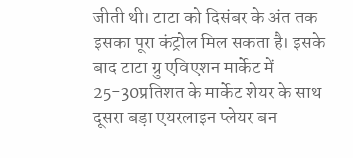जीती थी। टाटा को दिसंबर के अंत तक इसका पूरा कंट्रोल मिल सकता है। इसके बाद टाटा ग्रु एविएशन मार्केट में 25-30प्रतिशत के मार्केट शेयर के साथ दूसरा बड़ा एयरलाइन प्लेयर बन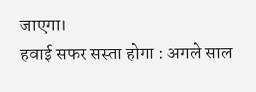जाएगा।
हवाई सफर सस्ता होगा : अगले साल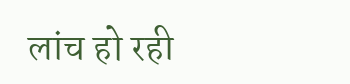लांच हो रही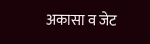अकासा व जेट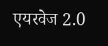एयरवेज 2.0